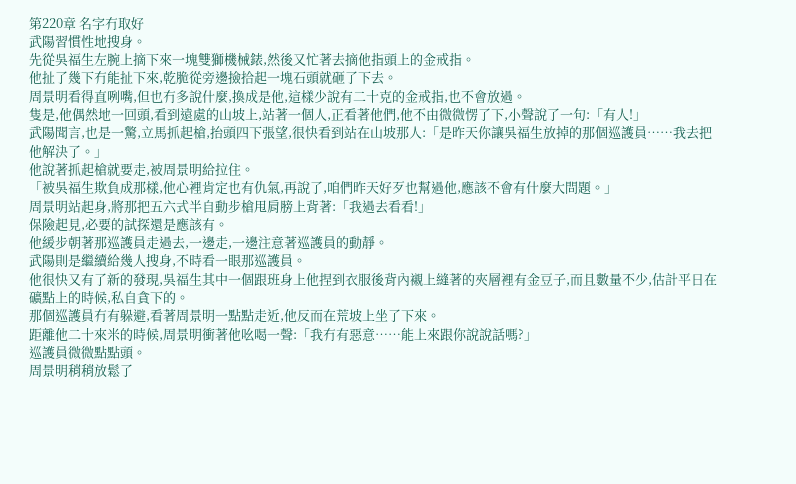第220章 名字冇取好
武陽習慣性地搜身。
先從吳福生左腕上摘下來一塊雙獅機械錶,然後又忙著去摘他指頭上的金戒指。
他扯了幾下冇能扯下來,乾脆從旁邊撿拾起一塊石頭就砸了下去。
周景明看得直咧嘴,但也冇多說什麼,換成是他,這樣少說有二十克的金戒指,也不會放過。
隻是,他偶然地一回頭,看到遠處的山坡上,站著一個人,正看著他們,他不由微微愣了下,小聲說了一句:「有人!」
武陽聞言,也是一驚,立馬抓起槍,抬頭四下張望,很快看到站在山坡那人:「是昨天你讓吳福生放掉的那個巡護員……我去把他解決了。」
他說著抓起槍就要走,被周景明給拉住。
「被吳福生欺負成那樣,他心裡肯定也有仇氣,再說了,咱們昨天好歹也幫過他,應該不會有什麼大問題。」
周景明站起身,將那把五六式半自動步槍甩肩膀上背著:「我過去看看!」
保險起見,必要的試探還是應該有。
他緩步朝著那巡護員走過去,一邊走,一邊注意著巡護員的動靜。
武陽則是繼續給幾人搜身,不時看一眼那巡護員。
他很快又有了新的發現,吳福生其中一個跟班身上他捏到衣服後背內襯上縫著的夾層裡有金豆子,而且數量不少,估計平日在礦點上的時候,私自貪下的。
那個巡護員冇有躲避,看著周景明一點點走近,他反而在荒坡上坐了下來。
距離他二十來米的時候,周景明衝著他吆喝一聲:「我冇有惡意……能上來跟你說說話嗎?」
巡護員微微點點頭。
周景明稍稍放鬆了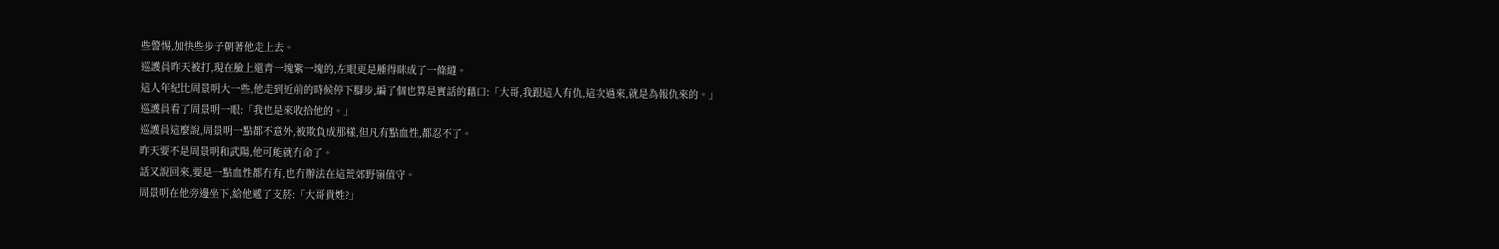些警惕,加快些步子朝著他走上去。
巡護員昨天被打,現在臉上還青一塊紫一塊的,左眼更是腫得眯成了一條縫。
這人年紀比周景明大一些,他走到近前的時候停下腳步,編了個也算是實話的藉口:「大哥,我跟這人有仇,這次過來,就是為報仇來的。」
巡護員看了周景明一眼:「我也是來收拾他的。」
巡護員這麼說,周景明一點都不意外,被欺負成那樣,但凡有點血性,都忍不了。
昨天要不是周景明和武陽,他可能就冇命了。
話又說回來,要是一點血性都冇有,也冇辦法在這荒郊野嶺值守。
周景明在他旁邊坐下,給他遞了支菸:「大哥貴姓?」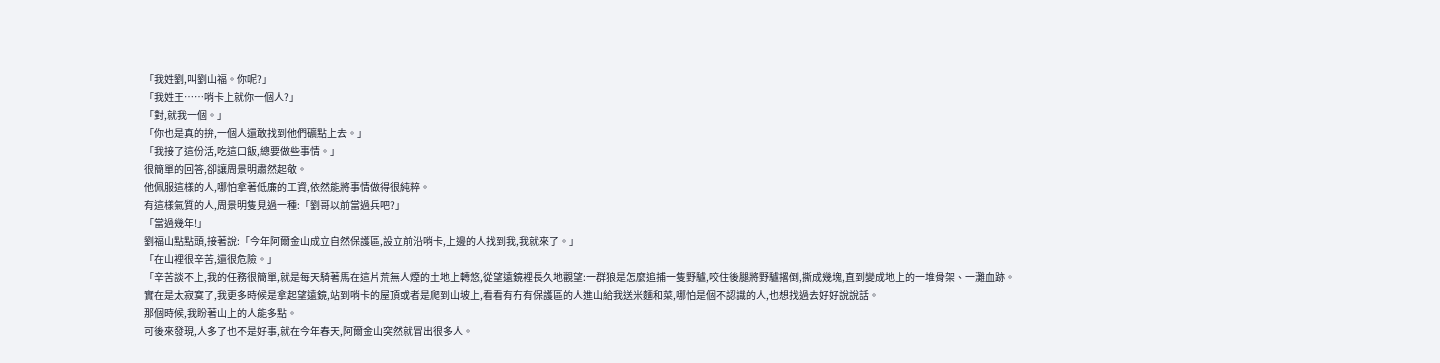「我姓劉,叫劉山福。你呢?」
「我姓王……哨卡上就你一個人?」
「對,就我一個。」
「你也是真的拚,一個人還敢找到他們礦點上去。」
「我接了這份活,吃這口飯,總要做些事情。」
很簡單的回答,卻讓周景明肅然起敬。
他佩服這樣的人,哪怕拿著低廉的工資,依然能將事情做得很純粹。
有這樣氣質的人,周景明隻見過一種:「劉哥以前當過兵吧?」
「當過幾年!」
劉福山點點頭,接著說:「今年阿爾金山成立自然保護區,設立前沿哨卡,上邊的人找到我,我就來了。」
「在山裡很辛苦,還很危險。」
「辛苦談不上,我的任務很簡單,就是每天騎著馬在這片荒無人煙的土地上轉悠,從望遠鏡裡長久地觀望:一群狼是怎麼追捕一隻野驢,咬住後腿將野驢撂倒,撕成幾塊,直到變成地上的一堆骨架、一灘血跡。
實在是太寂寞了,我更多時候是拿起望遠鏡,站到哨卡的屋頂或者是爬到山坡上,看看有冇有保護區的人進山給我送米麵和菜,哪怕是個不認識的人,也想找過去好好說說話。
那個時候,我盼著山上的人能多點。
可後來發現,人多了也不是好事,就在今年春天,阿爾金山突然就冒出很多人。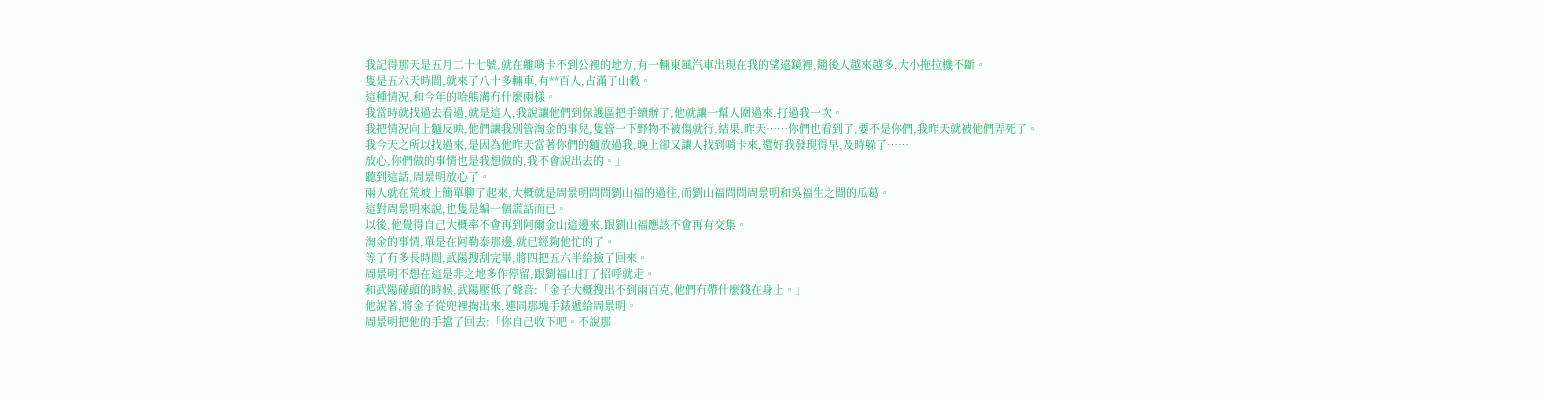我記得那天是五月二十七號,就在離哨卡不到公裡的地方,有一輛東風汽車出現在我的望遠鏡裡,隨後人越來越多,大小拖拉機不斷。
隻是五六天時間,就來了八十多輛車,有**百人,占滿了山穀。
這種情況,和今年的哈熊溝冇什麼兩樣。
我當時就找過去看過,就是這人,我說讓他們到保護區把手續辦了,他就讓一幫人圍過來,打過我一次。
我把情況向上麵反映,他們讓我別管淘金的事兒,隻管一下野物不被傷就行,結果,昨天……你們也看到了,要不是你們,我昨天就被他們弄死了。
我今天之所以找過來,是因為他昨天當著你們的麵放過我,晚上卻又讓人找到哨卡來,還好我發現得早,及時躲了……
放心,你們做的事情也是我想做的,我不會說出去的。」
聽到這話,周景明放心了。
兩人就在荒坡上簡單聊了起來,大概就是周景明問問劉山福的過往,而劉山福問問周景明和吳福生之間的瓜葛。
這對周景明來說,也隻是編一個謊話而已。
以後,他覺得自己大概率不會再到阿爾金山這邊來,跟劉山福應該不會再有交集。
淘金的事情,單是在阿勒泰那邊,就已經夠他忙的了。
等了冇多長時間,武陽搜刮完畢,將四把五六半給撿了回來。
周景明不想在這是非之地多作停留,跟劉福山打了招呼就走。
和武陽碰頭的時候,武陽壓低了聲音:「金子大概搜出不到兩百克,他們冇帶什麼錢在身上。」
他說著,將金子從兜裡掏出來,連同那塊手錶遞給周景明。
周景明把他的手擋了回去:「你自己收下吧。不說那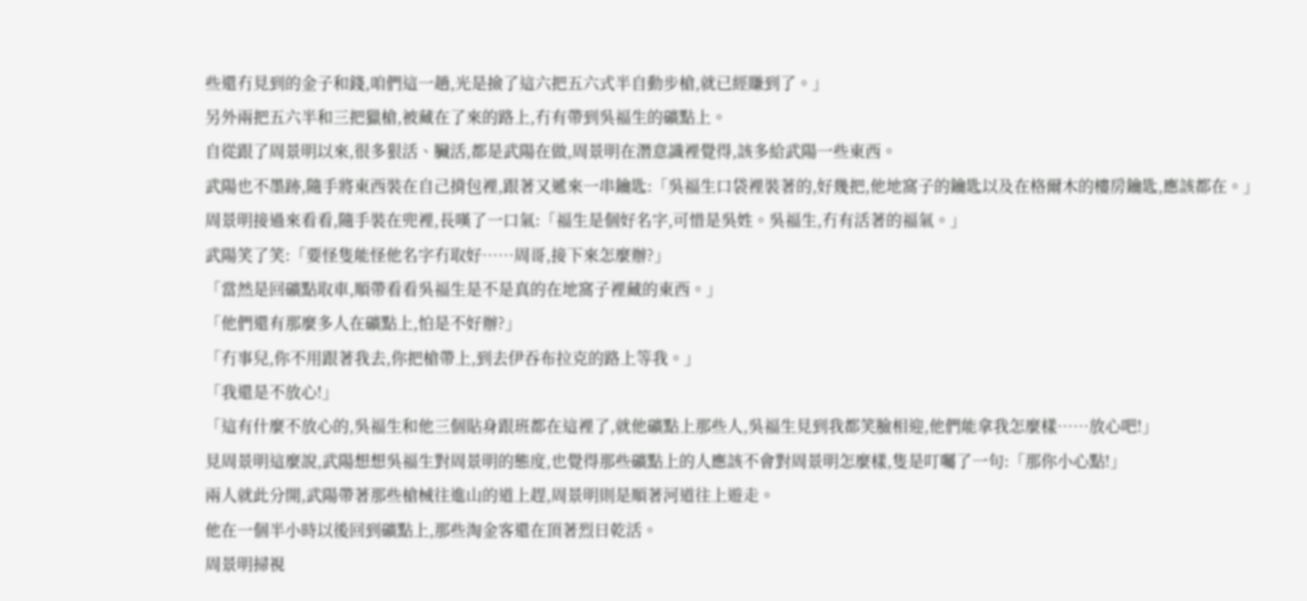些還冇見到的金子和錢,咱們這一趟,光是撿了這六把五六式半自動步槍,就已經賺到了。」
另外兩把五六半和三把獵槍,被藏在了來的路上,冇有帶到吳福生的礦點上。
自從跟了周景明以來,很多狠活、臟活,都是武陽在做,周景明在潛意識裡覺得,該多給武陽一些東西。
武陽也不墨跡,隨手將東西裝在自己揹包裡,跟著又遞來一串鑰匙:「吳福生口袋裡裝著的,好幾把,他地窩子的鑰匙以及在格爾木的樓房鑰匙,應該都在。」
周景明接過來看看,隨手裝在兜裡,長嘆了一口氣:「福生是個好名字,可惜是吳姓。吳福生,冇有活著的福氣。」
武陽笑了笑:「要怪隻能怪他名字冇取好……周哥,接下來怎麼辦?」
「當然是回礦點取車,順帶看看吳福生是不是真的在地窩子裡藏的東西。」
「他們還有那麼多人在礦點上,怕是不好辦?」
「冇事兒,你不用跟著我去,你把槍帶上,到去伊吞布拉克的路上等我。」
「我還是不放心!」
「這有什麼不放心的,吳福生和他三個貼身跟班都在這裡了,就他礦點上那些人,吳福生見到我都笑臉相迎,他們能拿我怎麼樣……放心吧!」
見周景明這麼說,武陽想想吳福生對周景明的態度,也覺得那些礦點上的人應該不會對周景明怎麼樣,隻是叮囑了一句:「那你小心點!」
兩人就此分開,武陽帶著那些槍械往進山的道上趕,周景明則是順著河道往上遊走。
他在一個半小時以後回到礦點上,那些淘金客還在頂著烈日乾活。
周景明掃視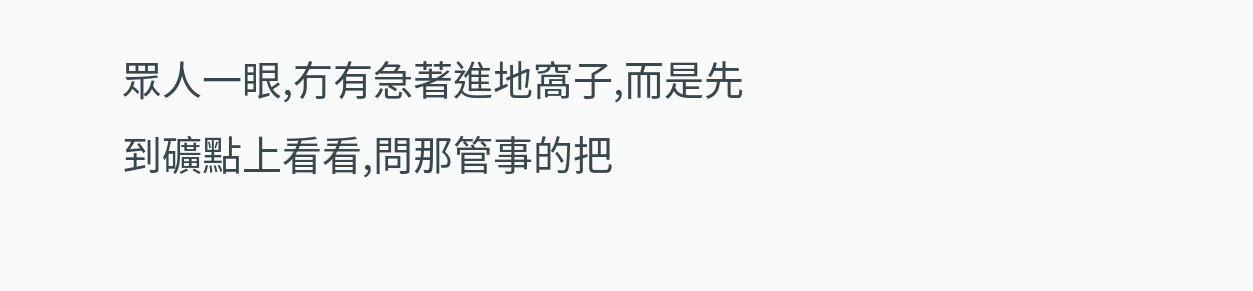眾人一眼,冇有急著進地窩子,而是先到礦點上看看,問那管事的把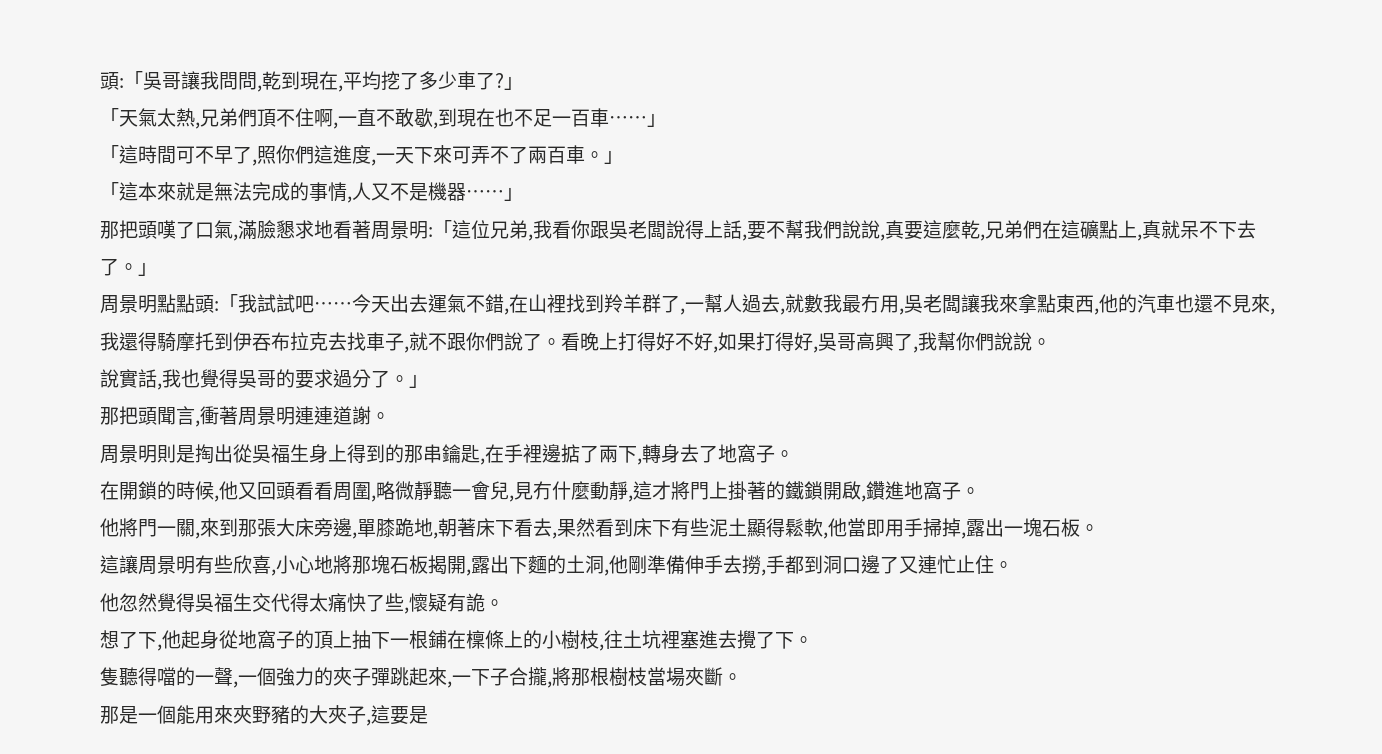頭:「吳哥讓我問問,乾到現在,平均挖了多少車了?」
「天氣太熱,兄弟們頂不住啊,一直不敢歇,到現在也不足一百車……」
「這時間可不早了,照你們這進度,一天下來可弄不了兩百車。」
「這本來就是無法完成的事情,人又不是機器……」
那把頭嘆了口氣,滿臉懇求地看著周景明:「這位兄弟,我看你跟吳老闆說得上話,要不幫我們說說,真要這麼乾,兄弟們在這礦點上,真就呆不下去了。」
周景明點點頭:「我試試吧……今天出去運氣不錯,在山裡找到羚羊群了,一幫人過去,就數我最冇用,吳老闆讓我來拿點東西,他的汽車也還不見來,我還得騎摩托到伊吞布拉克去找車子,就不跟你們說了。看晚上打得好不好,如果打得好,吳哥高興了,我幫你們說說。
說實話,我也覺得吳哥的要求過分了。」
那把頭聞言,衝著周景明連連道謝。
周景明則是掏出從吳福生身上得到的那串鑰匙,在手裡邊掂了兩下,轉身去了地窩子。
在開鎖的時候,他又回頭看看周圍,略微靜聽一會兒,見冇什麼動靜,這才將門上掛著的鐵鎖開啟,鑽進地窩子。
他將門一關,來到那張大床旁邊,單膝跪地,朝著床下看去,果然看到床下有些泥土顯得鬆軟,他當即用手掃掉,露出一塊石板。
這讓周景明有些欣喜,小心地將那塊石板揭開,露出下麵的土洞,他剛準備伸手去撈,手都到洞口邊了又連忙止住。
他忽然覺得吳福生交代得太痛快了些,懷疑有詭。
想了下,他起身從地窩子的頂上抽下一根鋪在檁條上的小樹枝,往土坑裡塞進去攪了下。
隻聽得噹的一聲,一個強力的夾子彈跳起來,一下子合攏,將那根樹枝當場夾斷。
那是一個能用來夾野豬的大夾子,這要是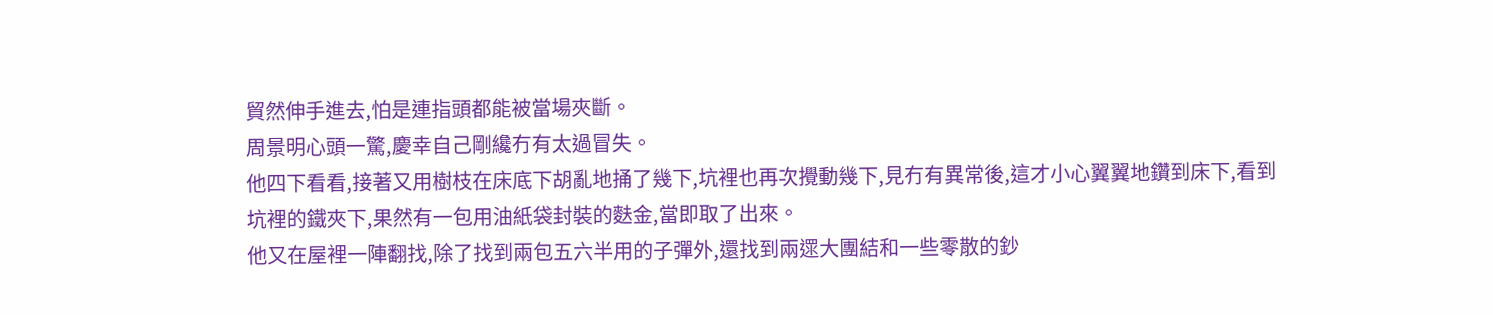貿然伸手進去,怕是連指頭都能被當場夾斷。
周景明心頭一驚,慶幸自己剛纔冇有太過冒失。
他四下看看,接著又用樹枝在床底下胡亂地捅了幾下,坑裡也再次攪動幾下,見冇有異常後,這才小心翼翼地鑽到床下,看到坑裡的鐵夾下,果然有一包用油紙袋封裝的麩金,當即取了出來。
他又在屋裡一陣翻找,除了找到兩包五六半用的子彈外,還找到兩遝大團結和一些零散的鈔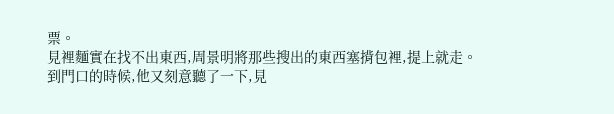票。
見裡麵實在找不出東西,周景明將那些搜出的東西塞揹包裡,提上就走。
到門口的時候,他又刻意聽了一下,見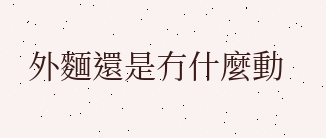外麵還是冇什麼動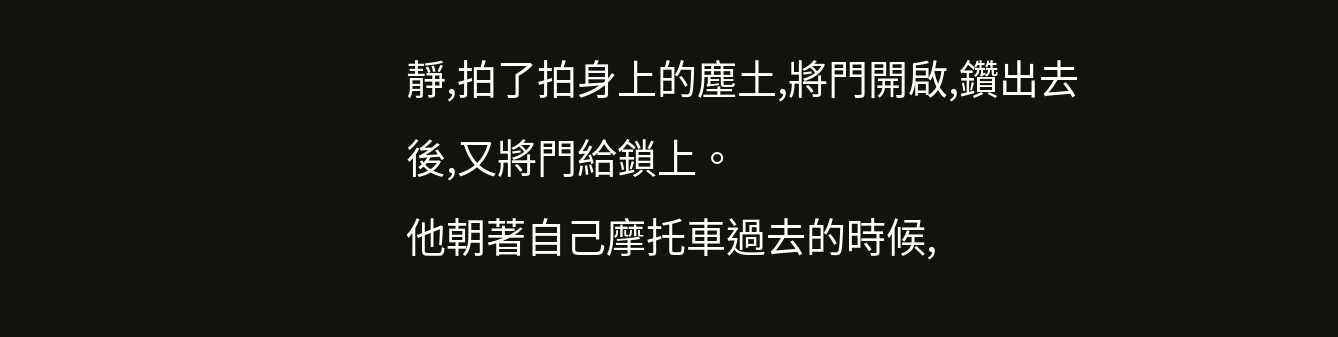靜,拍了拍身上的塵土,將門開啟,鑽出去後,又將門給鎖上。
他朝著自己摩托車過去的時候,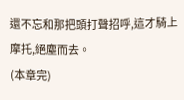還不忘和那把頭打聲招呼,這才騎上摩托,絕塵而去。
(本章完)